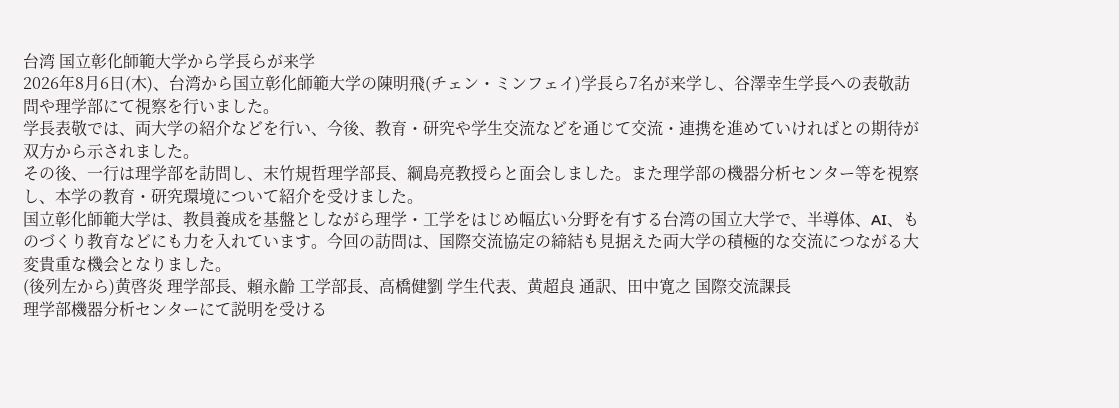台湾 国立彰化師範大学から学長らが来学
2026年8月6日(木)、台湾から国立彰化師範大学の陳明飛(チェン・ミンフェイ)学長ら7名が来学し、谷澤幸生学長への表敬訪問や理学部にて視察を行いました。
学長表敬では、両大学の紹介などを行い、今後、教育・研究や学生交流などを通じて交流・連携を進めていければとの期待が双方から示されました。
その後、一行は理学部を訪問し、末竹規哲理学部長、綱島亮教授らと面会しました。また理学部の機器分析センター等を視察し、本学の教育・研究環境について紹介を受けました。
国立彰化師範大学は、教員養成を基盤としながら理学・工学をはじめ幅広い分野を有する台湾の国立大学で、半導体、AI、ものづくり教育などにも力を入れています。今回の訪問は、国際交流協定の締結も見据えた両大学の積極的な交流につながる大変貴重な機会となりました。
(後列左から)黄啓炎 理学部長、賴永齡 工学部長、高橋健劉 学生代表、黄超良 通訳、田中寛之 国際交流課長
理学部機器分析センターにて説明を受ける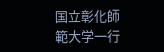国立彰化師範大学一行